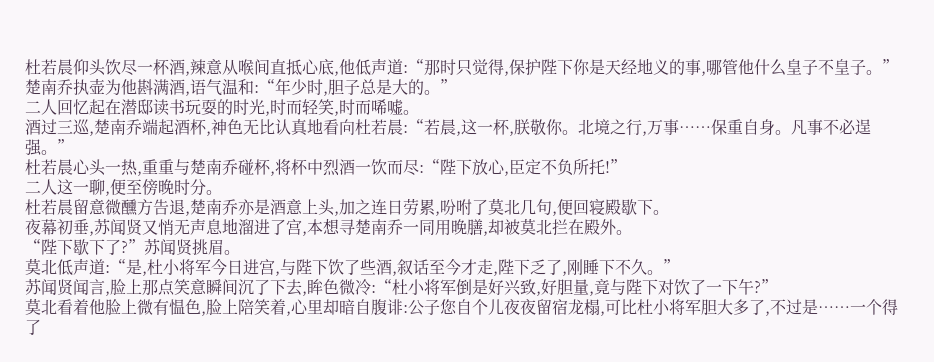杜若晨仰头饮尽一杯酒,辣意从喉间直抵心底,他低声道:“那时只觉得,保护陛下你是天经地义的事,哪管他什么皇子不皇子。”
楚南乔执壶为他斟满酒,语气温和:“年少时,胆子总是大的。”
二人回忆起在潜邸读书玩耍的时光,时而轻笑,时而唏嘘。
酒过三巡,楚南乔端起酒杯,神色无比认真地看向杜若晨:“若晨,这一杯,朕敬你。北境之行,万事……保重自身。凡事不必逞强。”
杜若晨心头一热,重重与楚南乔碰杯,将杯中烈酒一饮而尽:“陛下放心,臣定不负所托!”
二人这一聊,便至傍晚时分。
杜若晨留意微醺方告退,楚南乔亦是酒意上头,加之连日劳累,吩咐了莫北几句,便回寝殿歇下。
夜幕初垂,苏闻贤又悄无声息地溜进了宫,本想寻楚南乔一同用晚膳,却被莫北拦在殿外。
“陛下歇下了?”苏闻贤挑眉。
莫北低声道:“是,杜小将军今日进宫,与陛下饮了些酒,叙话至今才走,陛下乏了,刚睡下不久。”
苏闻贤闻言,脸上那点笑意瞬间沉了下去,眸色微冷:“杜小将军倒是好兴致,好胆量,竟与陛下对饮了一下午?”
莫北看着他脸上微有愠色,脸上陪笑着,心里却暗自腹诽:公子您自个儿夜夜留宿龙榻,可比杜小将军胆大多了,不过是……一个得了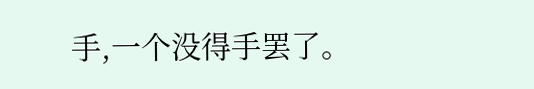手,一个没得手罢了。